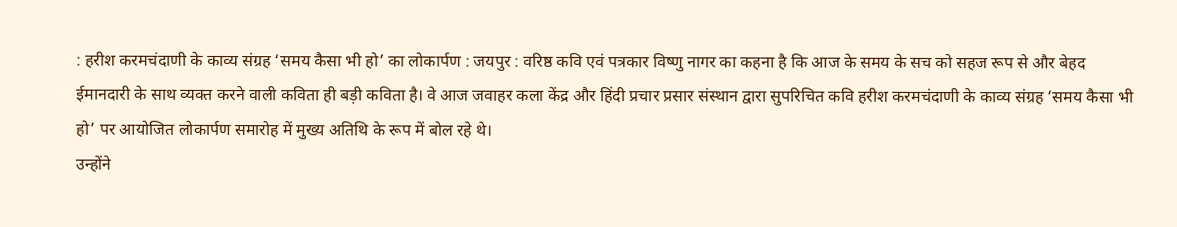: हरीश करमचंदाणी के काव्य संग्रह ‘समय कैसा भी हो’ का लोकार्पण : जयपुर : वरिष्ठ कवि एवं पत्रकार विष्णु नागर का कहना है कि आज के समय के सच को सहज रूप से और बेहद ईमानदारी के साथ व्यक्त करने वाली कविता ही बड़ी कविता है। वे आज जवाहर कला केंद्र और हिंदी प्रचार प्रसार संस्थान द्वारा सुपरिचित कवि हरीश करमचंदाणी के काव्य संग्रह ‘समय कैसा भी हो’ पर आयोजित लोकार्पण समारोह में मुख्य अतिथि के रूप में बोल रहे थे।
उन्होंने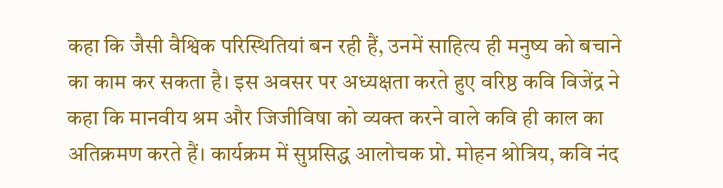कहा कि जैसी वैश्विक परिस्थितियां बन रही हैं, उनमें साहित्य ही मनुष्य को बचाने का काम कर सकता है। इस अवसर पर अध्यक्षता करते हुए वरिष्ठ कवि विजेंद्र ने कहा कि मानवीय श्रम और जिजीविषा को व्यक्त करने वाले कवि ही काल का अतिक्रमण करते हैं। कार्यक्रम में सुप्रसिद्ध आलोचक प्रो. मोहन श्रोत्रिय, कवि नंद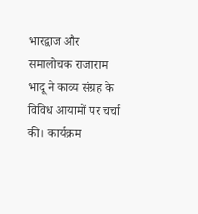भारद्वाज और समालोचक राजाराम भादू ने काव्य संग्रह के विविध आयामों पर चर्चा की। कार्यक्रम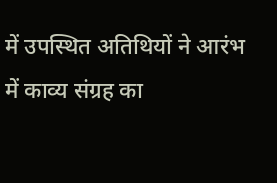में उपस्थित अतिथियों ने आरंभ में काव्य संग्रह का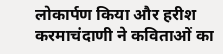लोकार्पण किया और हरीश करमाचंदाणी ने कविताओं का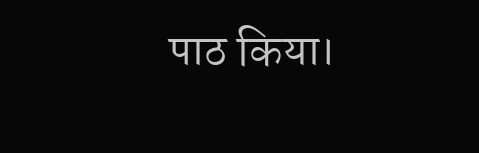पाठ किया।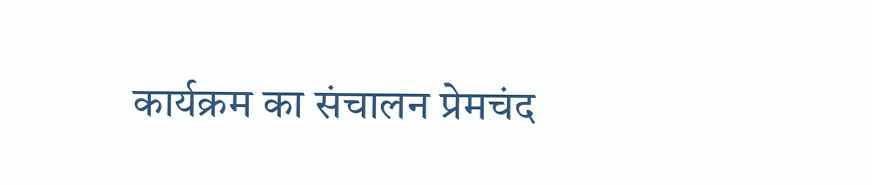कार्यक्रम का संचालन प्रेमचंद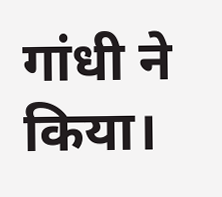गांधी ने किया।